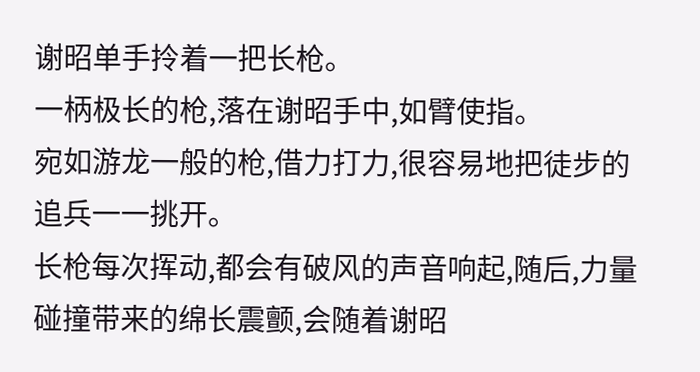谢昭单手拎着一把长枪。
一柄极长的枪,落在谢昭手中,如臂使指。
宛如游龙一般的枪,借力打力,很容易地把徒步的追兵一一挑开。
长枪每次挥动,都会有破风的声音响起,随后,力量碰撞带来的绵长震颤,会随着谢昭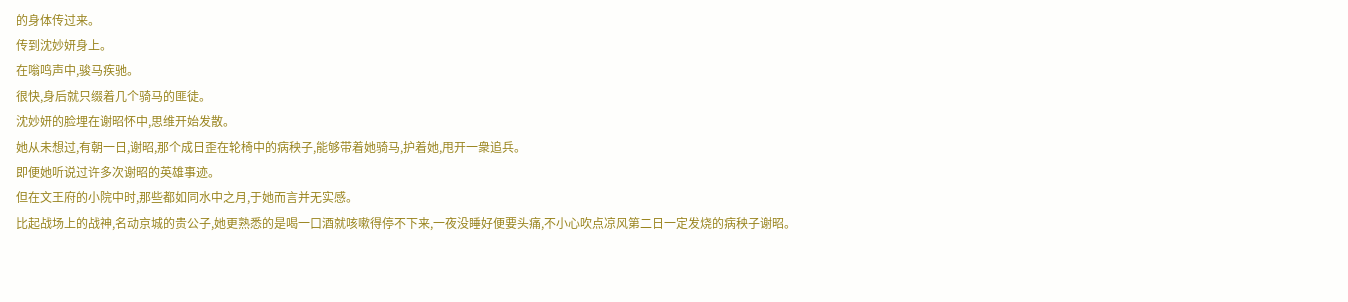的身体传过来。
传到沈妙妍身上。
在嗡鸣声中,骏马疾驰。
很快,身后就只缀着几个骑马的匪徒。
沈妙妍的脸埋在谢昭怀中,思维开始发散。
她从未想过,有朝一日,谢昭,那个成日歪在轮椅中的病秧子,能够带着她骑马,护着她,甩开一衆追兵。
即便她听说过许多次谢昭的英雄事迹。
但在文王府的小院中时,那些都如同水中之月,于她而言并无实感。
比起战场上的战神,名动京城的贵公子,她更熟悉的是喝一口酒就咳嗽得停不下来,一夜没睡好便要头痛,不小心吹点凉风第二日一定发烧的病秧子谢昭。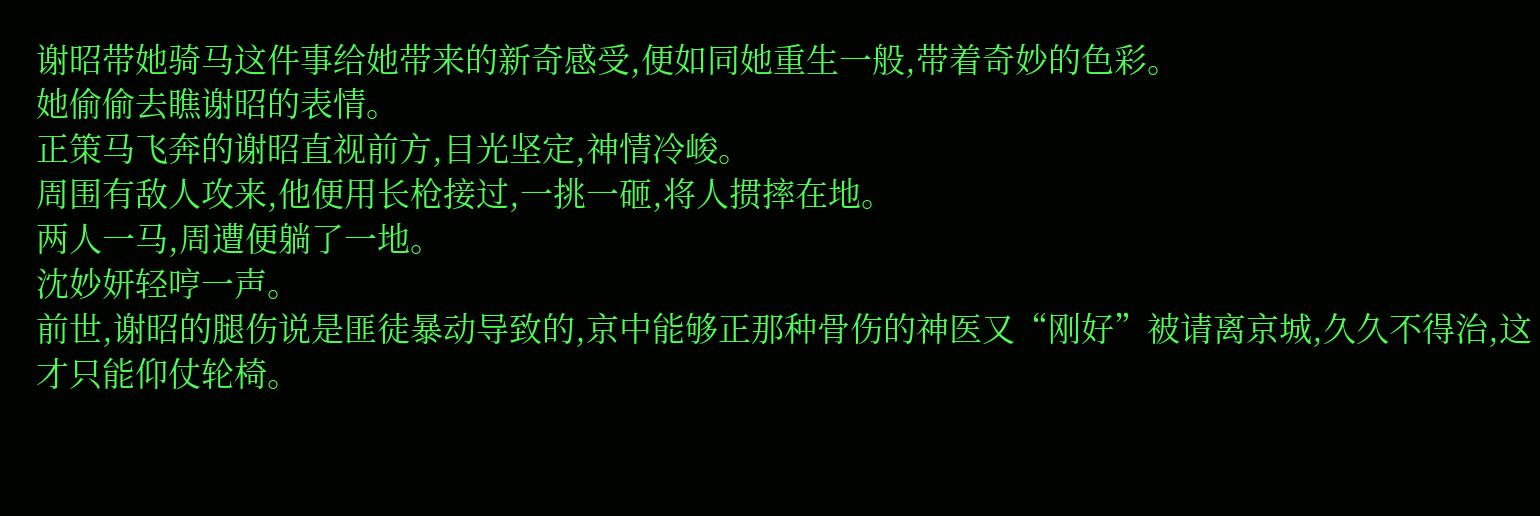谢昭带她骑马这件事给她带来的新奇感受,便如同她重生一般,带着奇妙的色彩。
她偷偷去瞧谢昭的表情。
正策马飞奔的谢昭直视前方,目光坚定,神情冷峻。
周围有敌人攻来,他便用长枪接过,一挑一砸,将人掼摔在地。
两人一马,周遭便躺了一地。
沈妙妍轻哼一声。
前世,谢昭的腿伤说是匪徒暴动导致的,京中能够正那种骨伤的神医又“刚好”被请离京城,久久不得治,这才只能仰仗轮椅。